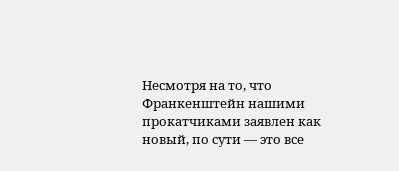Несмотря на то, что Франкенштейн нашими прокатчиками заявлен как новый, по сути — это все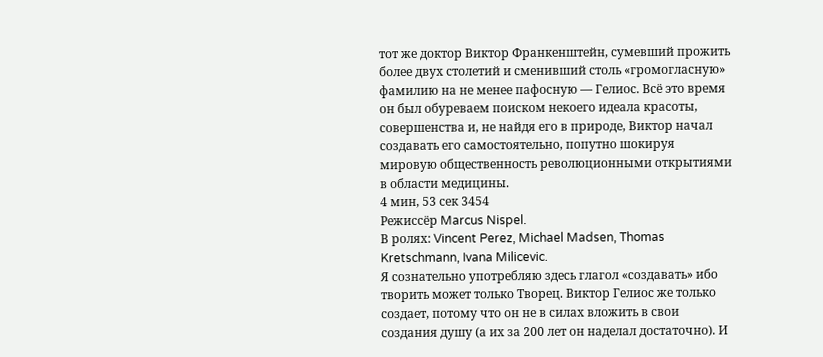тот же доктор Виктор Франкенштейн, сумевший прожить более двух столетий и сменивший столь «громогласную» фамилию на не менее пафосную — Гелиос. Всё это время он был обуреваем поиском некоего идеала красоты, совершенства и, не найдя его в природе, Виктор начал создавать его самостоятельно, попутно шокируя мировую общественность революционными открытиями в области медицины.
4 мин, 53 сек 3454
Режиссёр Marcus Nispel.
В ролях: Vincent Perez, Michael Madsen, Thomas Kretschmann, Ivana Milicevic.
Я сознательно употребляю здесь глагол «создавать» ибо творить может только Творец. Виктор Гелиос же только создает, потому что он не в силах вложить в свои создания душу (а их за 200 лет он наделал достаточно). И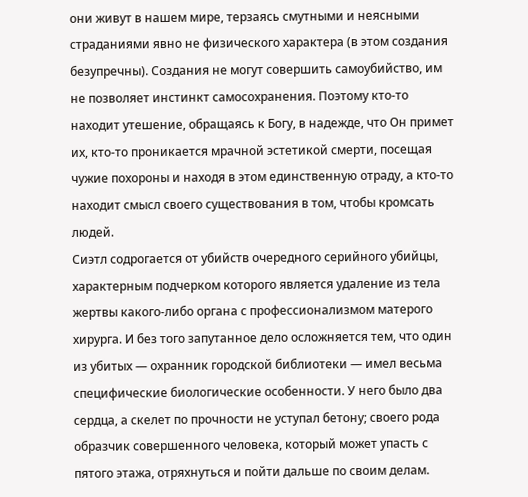они живут в нашем мире, терзаясь смутными и неясными страданиями явно не физического характера (в этом создания безупречны). Создания не могут совершить самоубийство, им не позволяет инстинкт самосохранения. Поэтому кто-то находит утешение, обращаясь к Богу, в надежде, что Он примет их, кто-то проникается мрачной эстетикой смерти, посещая чужие похороны и находя в этом единственную отраду, а кто-то находит смысл своего существования в том, чтобы кромсать людей.
Сиэтл содрогается от убийств очередного серийного убийцы, характерным подчерком которого является удаление из тела жертвы какого-либо органа с профессионализмом матерого хирурга. И без того запутанное дело осложняется тем, что один из убитых — охранник городской библиотеки — имел весьма специфические биологические особенности. У него было два сердца, а скелет по прочности не уступал бетону; своего рода образчик совершенного человека, который может упасть с пятого этажа, отряхнуться и пойти дальше по своим делам.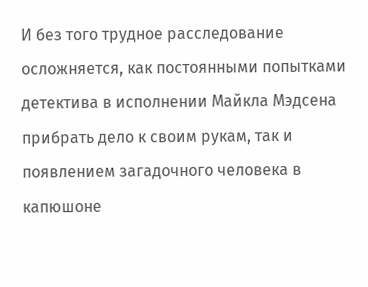И без того трудное расследование осложняется, как постоянными попытками детектива в исполнении Майкла Мэдсена прибрать дело к своим рукам, так и появлением загадочного человека в капюшоне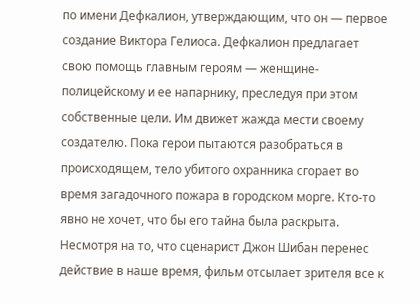по имени Дефкалион, утверждающим, что он — первое создание Виктора Гелиоса. Дефкалион предлагает свою помощь главным героям — женщине-полицейскому и ее напарнику, преследуя при этом собственные цели. Им движет жажда мести своему создателю. Пока герои пытаются разобраться в происходящем, тело убитого охранника сгорает во время загадочного пожара в городском морге. Кто-то явно не хочет, что бы его тайна была раскрыта.
Несмотря на то, что сценарист Джон Шибан перенес действие в наше время, фильм отсылает зрителя все к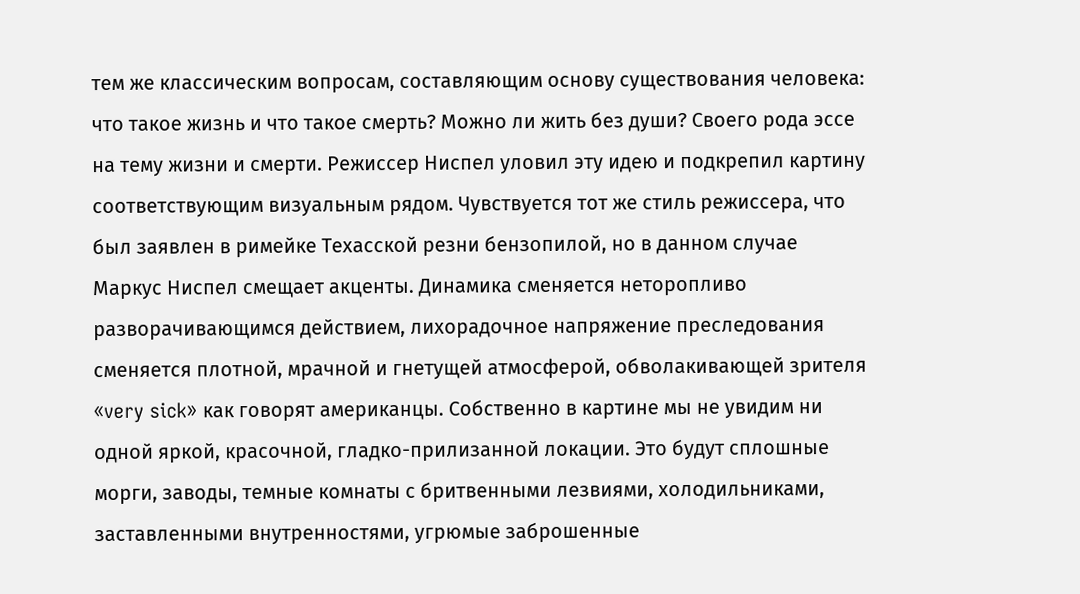тем же классическим вопросам, составляющим основу существования человека: что такое жизнь и что такое смерть? Можно ли жить без души? Своего рода эссе на тему жизни и смерти. Режиссер Ниспел уловил эту идею и подкрепил картину соответствующим визуальным рядом. Чувствуется тот же стиль режиссера, что был заявлен в римейке Техасской резни бензопилой, но в данном случае Маркус Ниспел смещает акценты. Динамика сменяется неторопливо разворачивающимся действием, лихорадочное напряжение преследования сменяется плотной, мрачной и гнетущей атмосферой, обволакивающей зрителя «very sick» как говорят американцы. Собственно в картине мы не увидим ни одной яркой, красочной, гладко-прилизанной локации. Это будут сплошные морги, заводы, темные комнаты с бритвенными лезвиями, холодильниками, заставленными внутренностями, угрюмые заброшенные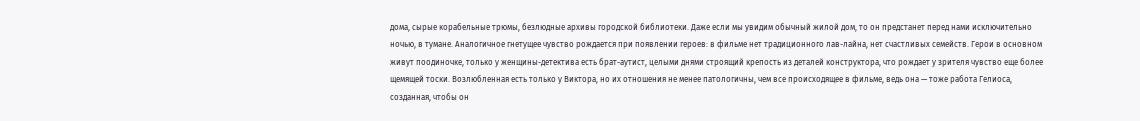дома, сырые корабельные трюмы, безлюдные архивы городской библиотеки. Даже если мы увидим обычный жилой дом, то он предстанет перед нами исключительно ночью, в тумане. Аналогичное гнетущее чувство рождается при появлении героев: в фильме нет традиционного лав-лайна, нет счастливых семейств. Герои в основном живут поодиночке, только у женщины-детектива есть брат-аутист, целыми днями строящий крепость из деталей конструктора, что рождает у зрителя чувство еще более щемящей тоски. Возлюбленная есть только у Виктора, но их отношения не менее патологичны, чем все происходящее в фильме, ведь она — тоже работа Гелиоса, созданная, чтобы он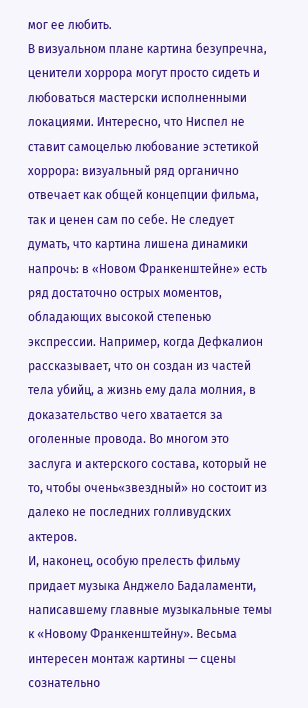мог ее любить.
В визуальном плане картина безупречна, ценители хоррора могут просто сидеть и любоваться мастерски исполненными локациями. Интересно, что Ниспел не ставит самоцелью любование эстетикой хоррора: визуальный ряд органично отвечает как общей концепции фильма, так и ценен сам по себе. Не следует думать, что картина лишена динамики напрочь: в «Новом Франкенштейне» есть ряд достаточно острых моментов, обладающих высокой степенью экспрессии. Например, когда Дефкалион рассказывает, что он создан из частей тела убийц, а жизнь ему дала молния, в доказательство чего хватается за оголенные провода. Во многом это заслуга и актерского состава, который не то, чтобы очень«звездный» но состоит из далеко не последних голливудских актеров.
И, наконец, особую прелесть фильму придает музыка Анджело Бадаламенти, написавшему главные музыкальные темы к «Новому Франкенштейну». Весьма интересен монтаж картины — сцены сознательно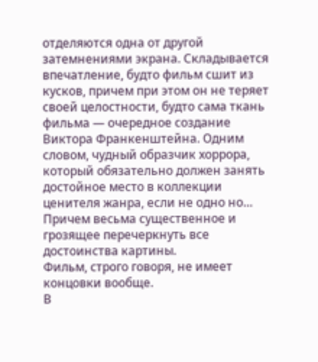отделяются одна от другой затемнениями экрана. Складывается впечатление, будто фильм сшит из кусков, причем при этом он не теряет своей целостности, будто сама ткань фильма — очередное создание Виктора Франкенштейна. Одним словом, чудный образчик хоррора, который обязательно должен занять достойное место в коллекции ценителя жанра, если не одно но… Причем весьма существенное и грозящее перечеркнуть все достоинства картины.
Фильм, строго говоря, не имеет концовки вообще.
В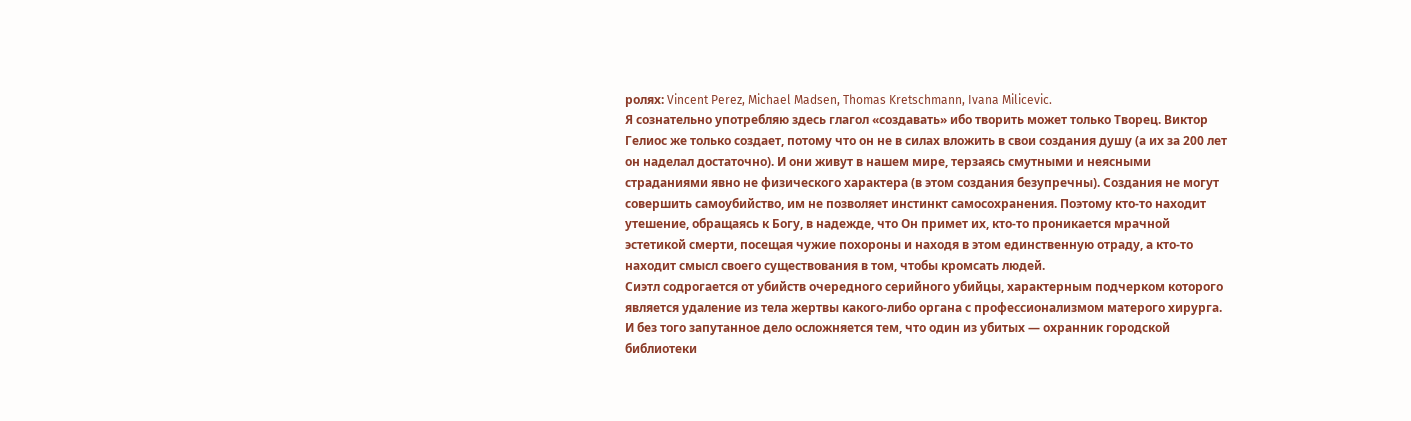ролях: Vincent Perez, Michael Madsen, Thomas Kretschmann, Ivana Milicevic.
Я сознательно употребляю здесь глагол «создавать» ибо творить может только Творец. Виктор Гелиос же только создает, потому что он не в силах вложить в свои создания душу (а их за 200 лет он наделал достаточно). И они живут в нашем мире, терзаясь смутными и неясными страданиями явно не физического характера (в этом создания безупречны). Создания не могут совершить самоубийство, им не позволяет инстинкт самосохранения. Поэтому кто-то находит утешение, обращаясь к Богу, в надежде, что Он примет их, кто-то проникается мрачной эстетикой смерти, посещая чужие похороны и находя в этом единственную отраду, а кто-то находит смысл своего существования в том, чтобы кромсать людей.
Сиэтл содрогается от убийств очередного серийного убийцы, характерным подчерком которого является удаление из тела жертвы какого-либо органа с профессионализмом матерого хирурга. И без того запутанное дело осложняется тем, что один из убитых — охранник городской библиотеки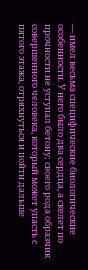— имел весьма специфические биологические особенности. У него было два сердца, а скелет по прочности не уступал бетону; своего рода образчик совершенного человека, который может упасть с пятого этажа, отряхнуться и пойти дальше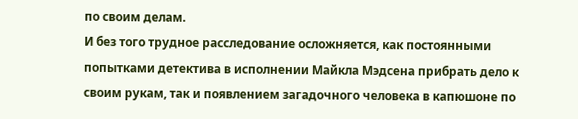по своим делам.
И без того трудное расследование осложняется, как постоянными попытками детектива в исполнении Майкла Мэдсена прибрать дело к своим рукам, так и появлением загадочного человека в капюшоне по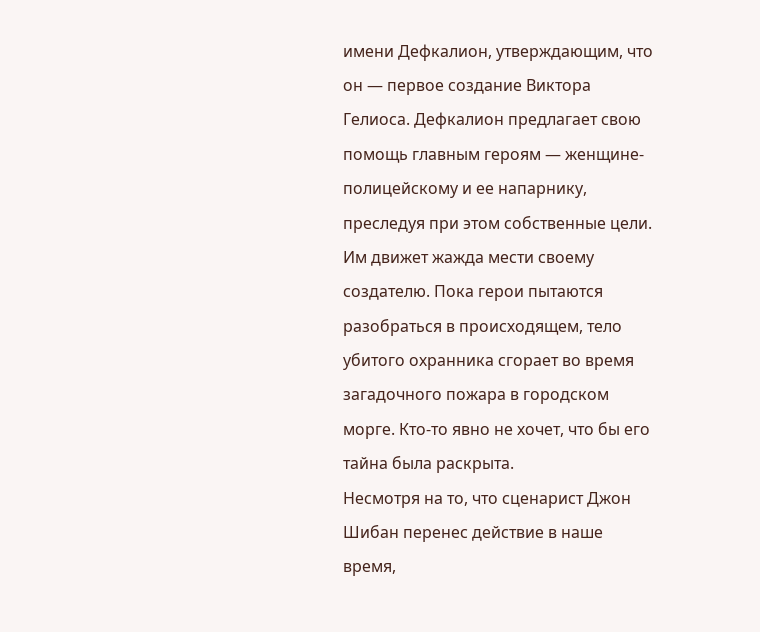имени Дефкалион, утверждающим, что он — первое создание Виктора Гелиоса. Дефкалион предлагает свою помощь главным героям — женщине-полицейскому и ее напарнику, преследуя при этом собственные цели. Им движет жажда мести своему создателю. Пока герои пытаются разобраться в происходящем, тело убитого охранника сгорает во время загадочного пожара в городском морге. Кто-то явно не хочет, что бы его тайна была раскрыта.
Несмотря на то, что сценарист Джон Шибан перенес действие в наше время,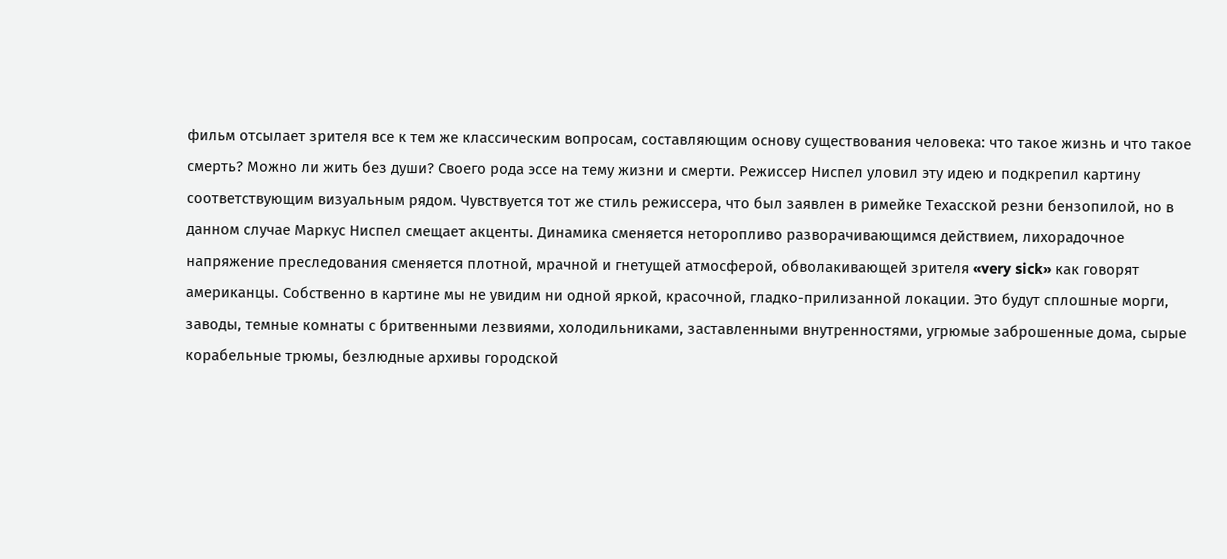фильм отсылает зрителя все к тем же классическим вопросам, составляющим основу существования человека: что такое жизнь и что такое смерть? Можно ли жить без души? Своего рода эссе на тему жизни и смерти. Режиссер Ниспел уловил эту идею и подкрепил картину соответствующим визуальным рядом. Чувствуется тот же стиль режиссера, что был заявлен в римейке Техасской резни бензопилой, но в данном случае Маркус Ниспел смещает акценты. Динамика сменяется неторопливо разворачивающимся действием, лихорадочное напряжение преследования сменяется плотной, мрачной и гнетущей атмосферой, обволакивающей зрителя «very sick» как говорят американцы. Собственно в картине мы не увидим ни одной яркой, красочной, гладко-прилизанной локации. Это будут сплошные морги, заводы, темные комнаты с бритвенными лезвиями, холодильниками, заставленными внутренностями, угрюмые заброшенные дома, сырые корабельные трюмы, безлюдные архивы городской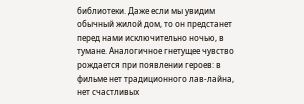библиотеки. Даже если мы увидим обычный жилой дом, то он предстанет перед нами исключительно ночью, в тумане. Аналогичное гнетущее чувство рождается при появлении героев: в фильме нет традиционного лав-лайна, нет счастливых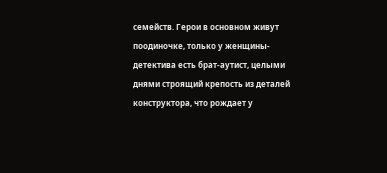семейств. Герои в основном живут поодиночке, только у женщины-детектива есть брат-аутист, целыми днями строящий крепость из деталей конструктора, что рождает у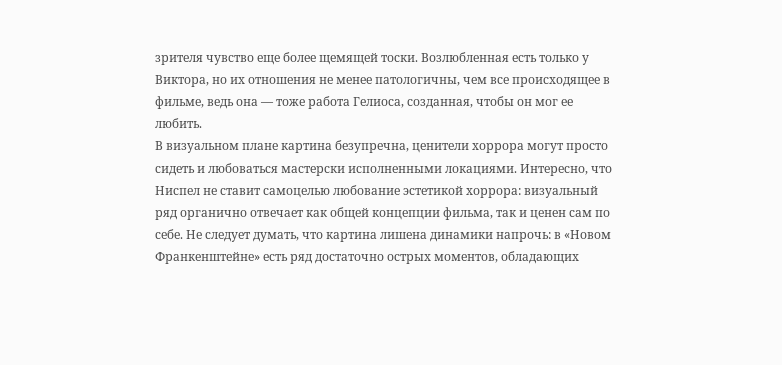зрителя чувство еще более щемящей тоски. Возлюбленная есть только у Виктора, но их отношения не менее патологичны, чем все происходящее в фильме, ведь она — тоже работа Гелиоса, созданная, чтобы он мог ее любить.
В визуальном плане картина безупречна, ценители хоррора могут просто сидеть и любоваться мастерски исполненными локациями. Интересно, что Ниспел не ставит самоцелью любование эстетикой хоррора: визуальный ряд органично отвечает как общей концепции фильма, так и ценен сам по себе. Не следует думать, что картина лишена динамики напрочь: в «Новом Франкенштейне» есть ряд достаточно острых моментов, обладающих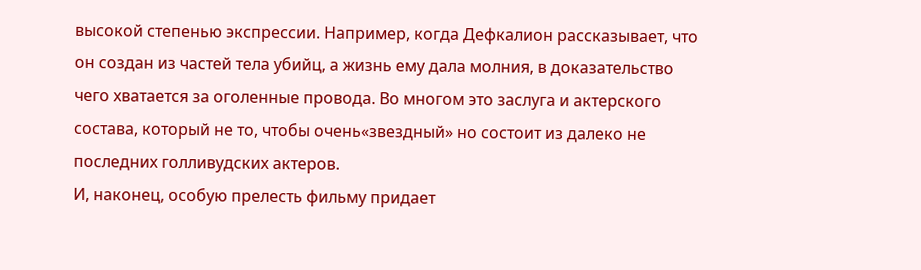высокой степенью экспрессии. Например, когда Дефкалион рассказывает, что он создан из частей тела убийц, а жизнь ему дала молния, в доказательство чего хватается за оголенные провода. Во многом это заслуга и актерского состава, который не то, чтобы очень«звездный» но состоит из далеко не последних голливудских актеров.
И, наконец, особую прелесть фильму придает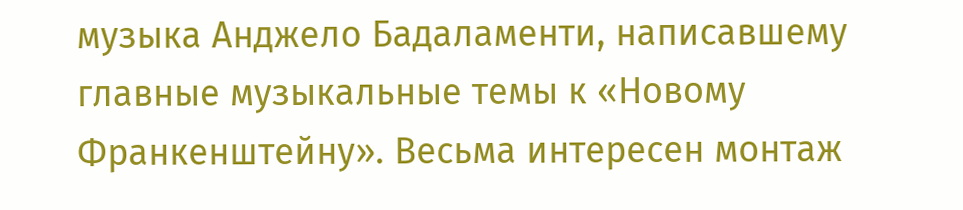музыка Анджело Бадаламенти, написавшему главные музыкальные темы к «Новому Франкенштейну». Весьма интересен монтаж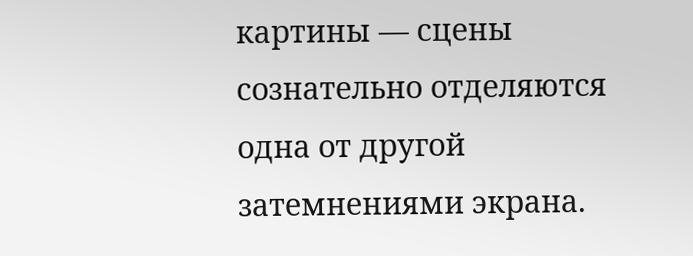картины — сцены сознательно отделяются одна от другой затемнениями экрана.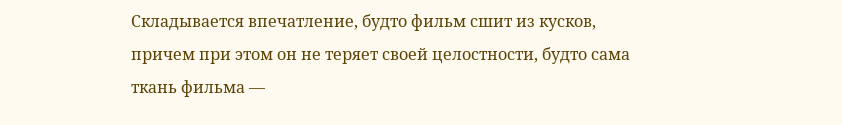Складывается впечатление, будто фильм сшит из кусков, причем при этом он не теряет своей целостности, будто сама ткань фильма —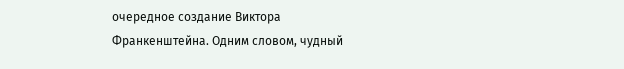очередное создание Виктора Франкенштейна. Одним словом, чудный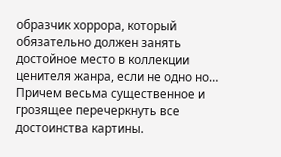образчик хоррора, который обязательно должен занять достойное место в коллекции ценителя жанра, если не одно но… Причем весьма существенное и грозящее перечеркнуть все достоинства картины.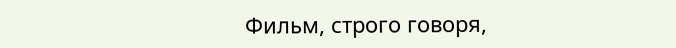Фильм, строго говоря,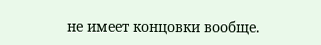не имеет концовки вообще.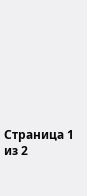Страница 1 из 2